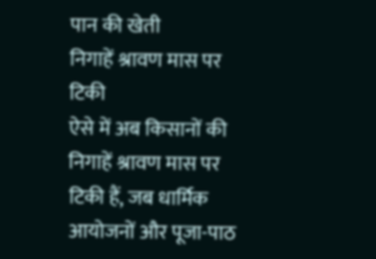पान की खेती
निगाहें श्रावण मास पर टिकी
ऐसे में अब किसानों की निगाहें श्रावण मास पर टिकी हैं, जब धार्मिक आयोजनों और पूजा-पाठ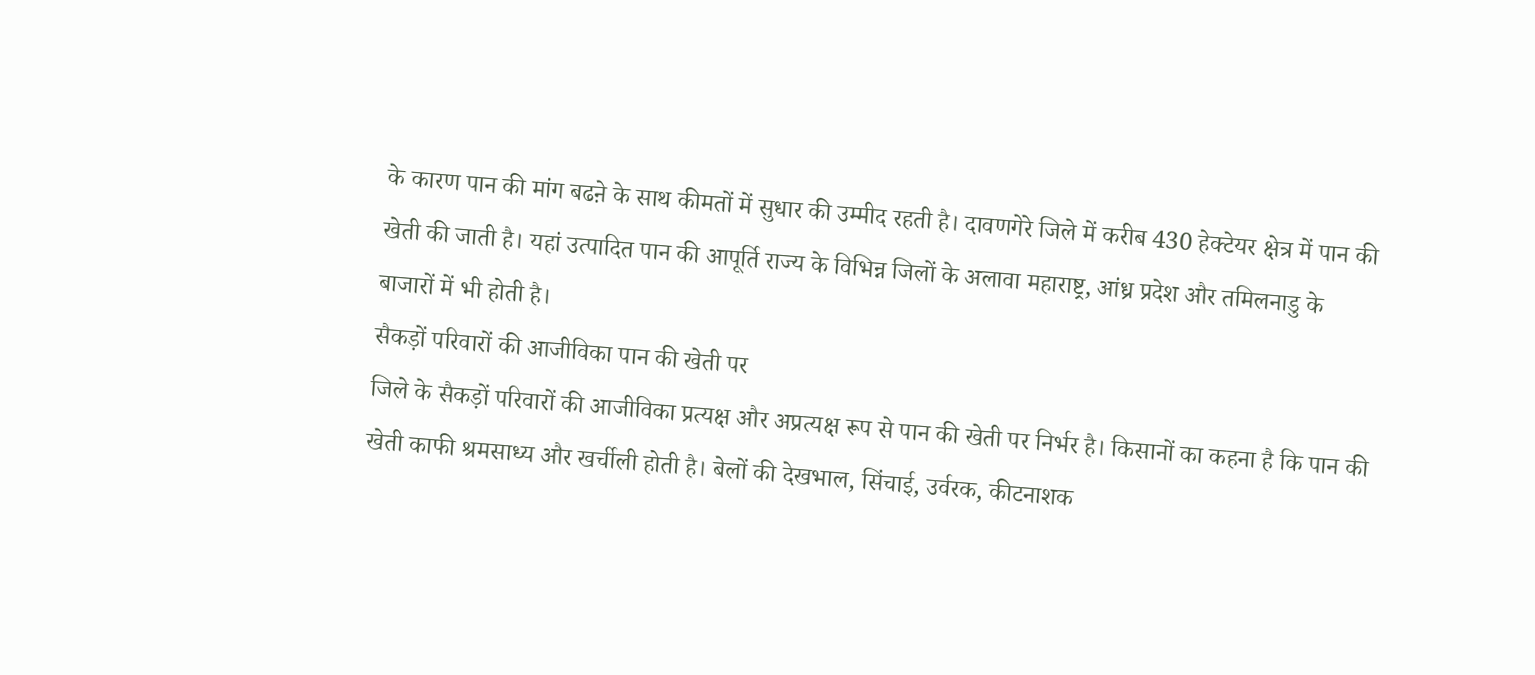के कारण पान की मांग बढऩे के साथ कीमतों में सुधार की उम्मीद रहती है। दावणगेरे जिले में करीब 430 हेक्टेयर क्षेत्र में पान की खेती की जाती है। यहां उत्पादित पान की आपूर्ति राज्य के विभिन्न जिलों के अलावा महाराष्ट्र, आंध्र प्रदेश और तमिलनाडु के बाजारों में भी होती है।
सैकड़ों परिवारों की आजीविका पान की खेती पर
जिले के सैकड़ों परिवारों की आजीविका प्रत्यक्ष और अप्रत्यक्ष रूप से पान की खेती पर निर्भर है। किसानों का कहना है कि पान की खेती काफी श्रमसाध्य और खर्चीली होती है। बेलों की देखभाल, सिंचाई, उर्वरक, कीटनाशक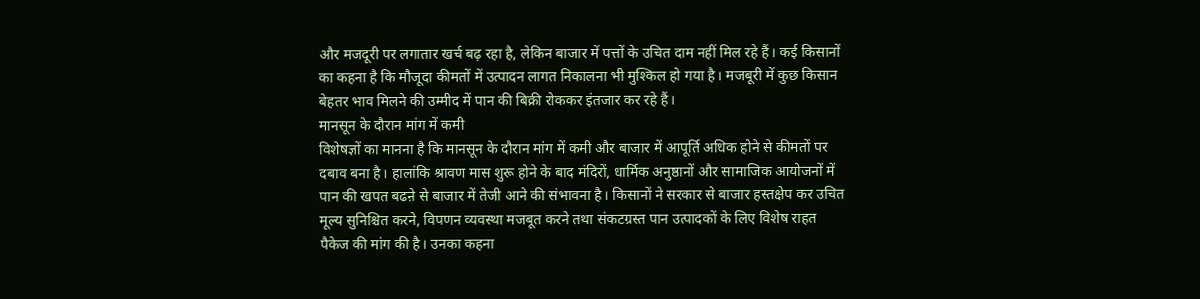और मजदूरी पर लगातार खर्च बढ़ रहा है, लेकिन बाजार में पत्तों के उचित दाम नहीं मिल रहे हैं। कई किसानों का कहना है कि मौजूदा कीमतों में उत्पादन लागत निकालना भी मुश्किल हो गया है। मजबूरी में कुछ किसान बेहतर भाव मिलने की उम्मीद में पान की बिक्री रोककर इंतजार कर रहे हैं।
मानसून के दौरान मांग में कमी
विशेषज्ञों का मानना है कि मानसून के दौरान मांग में कमी और बाजार में आपूर्ति अधिक होने से कीमतों पर दबाव बना है। हालांकि श्रावण मास शुरू होने के बाद मंदिरों, धार्मिक अनुष्ठानों और सामाजिक आयोजनों में पान की खपत बढऩे से बाजार में तेजी आने की संभावना है। किसानों ने सरकार से बाजार हस्तक्षेप कर उचित मूल्य सुनिश्चित करने, विपणन व्यवस्था मजबूत करने तथा संकटग्रस्त पान उत्पादकों के लिए विशेष राहत पैकेज की मांग की है। उनका कहना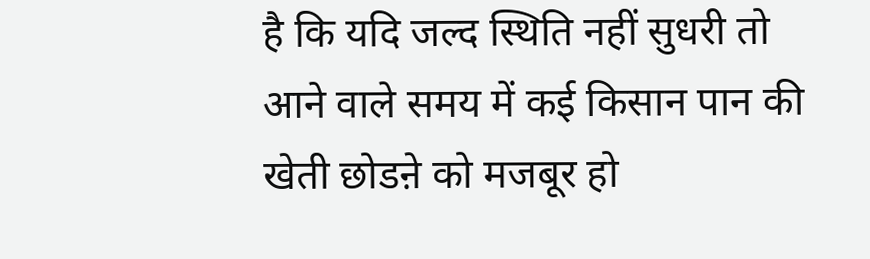है कि यदि जल्द स्थिति नहीं सुधरी तो आने वाले समय में कई किसान पान की खेती छोडऩे को मजबूर हो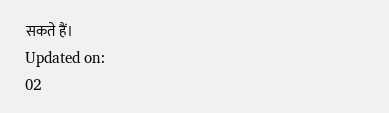सकते हैं।
Updated on:
02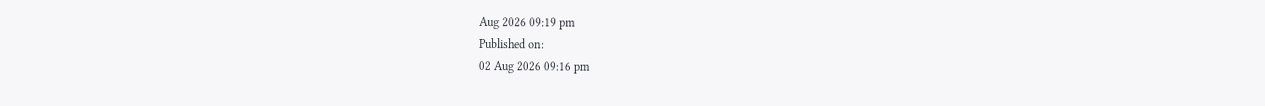Aug 2026 09:19 pm
Published on:
02 Aug 2026 09:16 pm